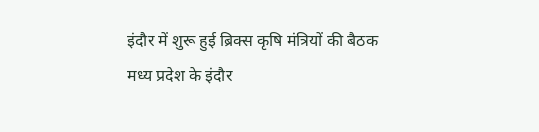इंदौर में शुरू हुई ब्रिक्स कृषि मंत्रियों की बैठक
मध्य प्रदेश के इंदौर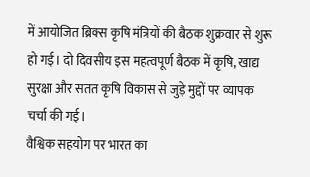में आयोजित ब्रिक्स कृषि मंत्रियों की बैठक शुक्रवार से शुरू हो गई। दो दिवसीय इस महत्वपूर्ण बैठक में कृषि, खाद्य सुरक्षा और सतत कृषि विकास से जुड़े मुद्दों पर व्यापक चर्चा की गई।
वैश्विक सहयोग पर भारत का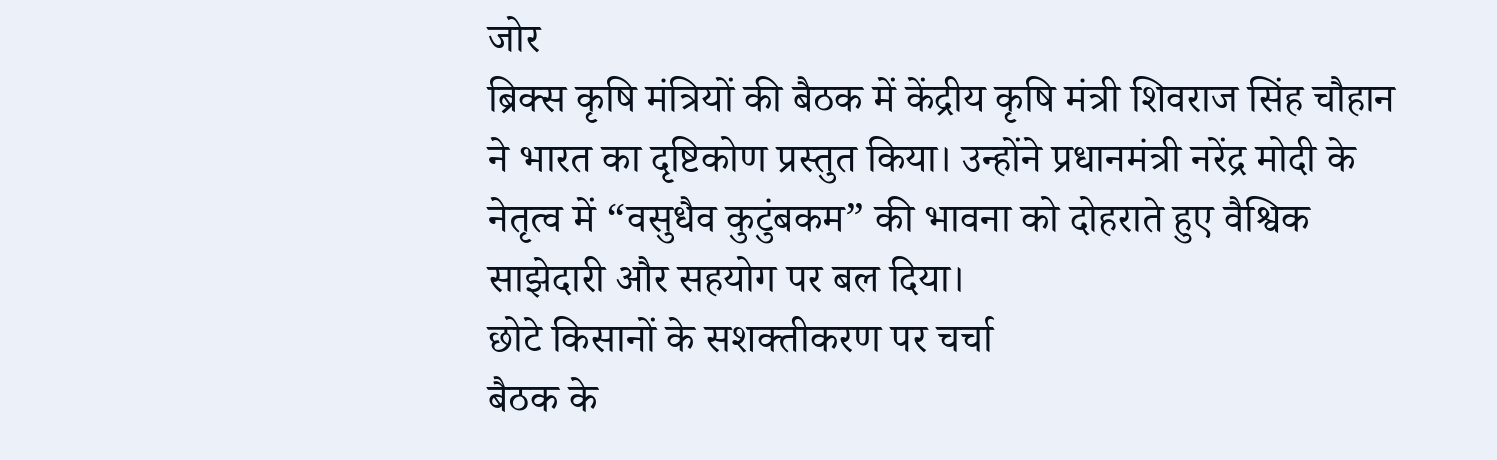जोर
ब्रिक्स कृषि मंत्रियों की बैठक में केंद्रीय कृषि मंत्री शिवराज सिंह चौहान ने भारत का दृष्टिकोण प्रस्तुत किया। उन्होंने प्रधानमंत्री नरेंद्र मोदी के नेतृत्व में “वसुधैव कुटुंबकम” की भावना को दोहराते हुए वैश्विक साझेदारी और सहयोग पर बल दिया।
छोटे किसानों के सशक्तीकरण पर चर्चा
बैठक के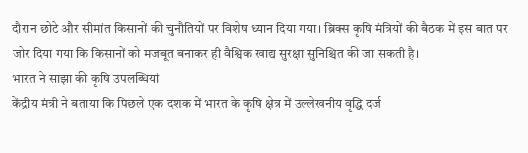दौरान छोटे और सीमांत किसानों की चुनौतियों पर विशेष ध्यान दिया गया। ब्रिक्स कृषि मंत्रियों की बैठक में इस बात पर जोर दिया गया कि किसानों को मजबूत बनाकर ही वैश्विक खाद्य सुरक्षा सुनिश्चित की जा सकती है।
भारत ने साझा की कृषि उपलब्धियां
केंद्रीय मंत्री ने बताया कि पिछले एक दशक में भारत के कृषि क्षेत्र में उल्लेखनीय वृद्धि दर्ज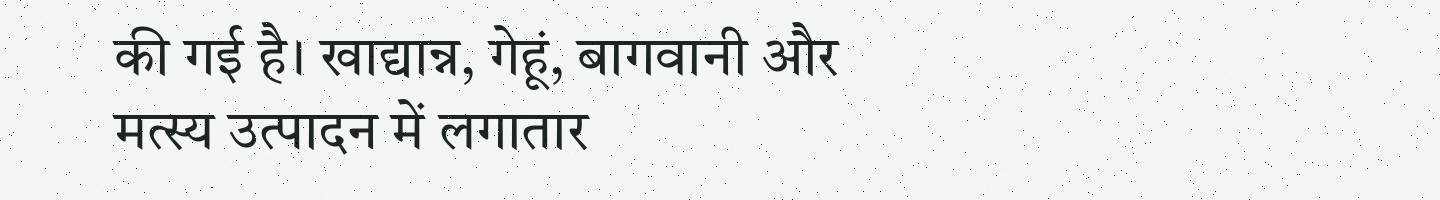की गई है। खाद्यान्न, गेहूं, बागवानी और मत्स्य उत्पादन में लगातार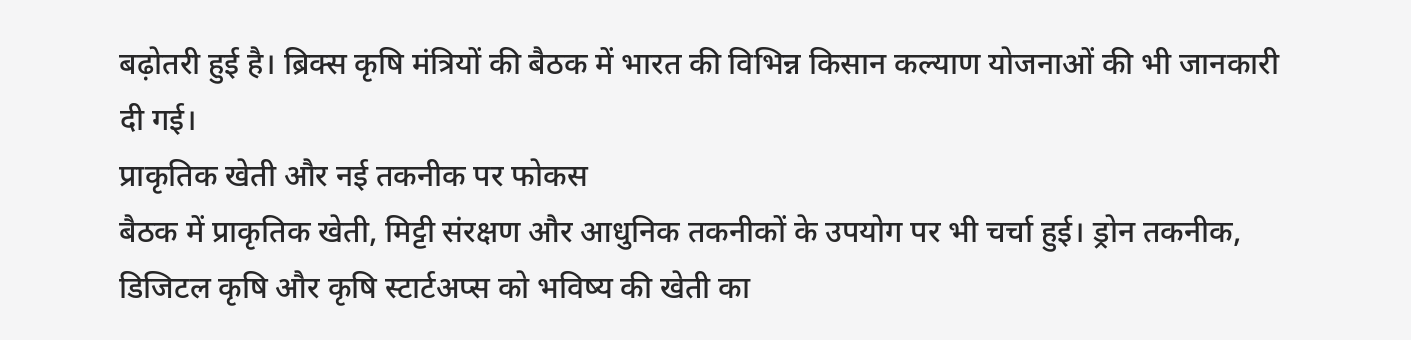बढ़ोतरी हुई है। ब्रिक्स कृषि मंत्रियों की बैठक में भारत की विभिन्न किसान कल्याण योजनाओं की भी जानकारी दी गई।
प्राकृतिक खेती और नई तकनीक पर फोकस
बैठक में प्राकृतिक खेती, मिट्टी संरक्षण और आधुनिक तकनीकों के उपयोग पर भी चर्चा हुई। ड्रोन तकनीक, डिजिटल कृषि और कृषि स्टार्टअप्स को भविष्य की खेती का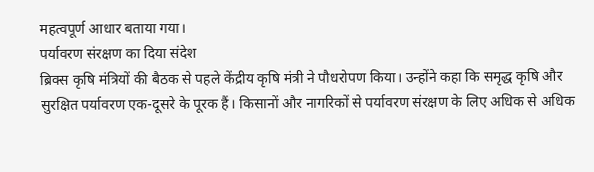महत्वपूर्ण आधार बताया गया।
पर्यावरण संरक्षण का दिया संदेश
ब्रिक्स कृषि मंत्रियों की बैठक से पहले केंद्रीय कृषि मंत्री ने पौधरोपण किया। उन्होंने कहा कि समृद्ध कृषि और सुरक्षित पर्यावरण एक-दूसरे के पूरक हैं। किसानों और नागरिकों से पर्यावरण संरक्षण के लिए अधिक से अधिक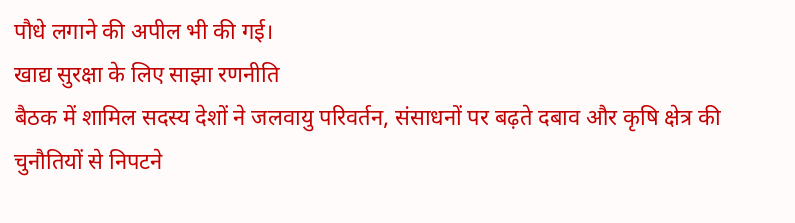पौधे लगाने की अपील भी की गई।
खाद्य सुरक्षा के लिए साझा रणनीति
बैठक में शामिल सदस्य देशों ने जलवायु परिवर्तन, संसाधनों पर बढ़ते दबाव और कृषि क्षेत्र की चुनौतियों से निपटने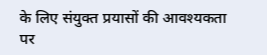के लिए संयुक्त प्रयासों की आवश्यकता पर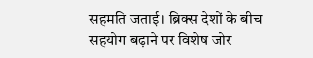सहमति जताई। ब्रिक्स देशों के बीच सहयोग बढ़ाने पर विशेष जोर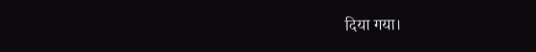दिया गया।